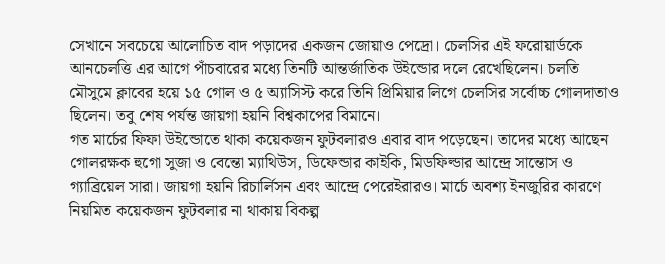সেখানে সবচেয়ে আলোচিত বাদ পড়াদের একজন জোয়াও পেদ্রো। চেলসির এই ফরোয়ার্ডকে আনচেলত্তি এর আগে পাঁচবারের মধ্যে তিনটি আন্তর্জাতিক উইন্ডোর দলে রেখেছিলেন। চলতি মৌসুমে ক্লাবের হয়ে ১৫ গোল ও ৫ অ্যাসিস্ট করে তিনি প্রিমিয়ার লিগে চেলসির সর্বোচ্চ গোলদাতাও ছিলেন। তবু শেষ পর্যন্ত জায়গা হয়নি বিশ্বকাপের বিমানে।
গত মার্চের ফিফা উইন্ডোতে থাকা কয়েকজন ফুটবলারও এবার বাদ পড়েছেন। তাদের মধ্যে আছেন গোলরক্ষক হুগো সুজা ও বেন্তো ম্যাথিউস, ডিফেন্ডার কাইকি, মিডফিল্ডার আন্দ্রে সান্তোস ও গ্যাব্রিয়েল সারা। জায়গা হয়নি রিচার্লিসন এবং আন্দ্রে পেরেইরারও। মার্চে অবশ্য ইনজুরির কারণে নিয়মিত কয়েকজন ফুটবলার না থাকায় বিকল্প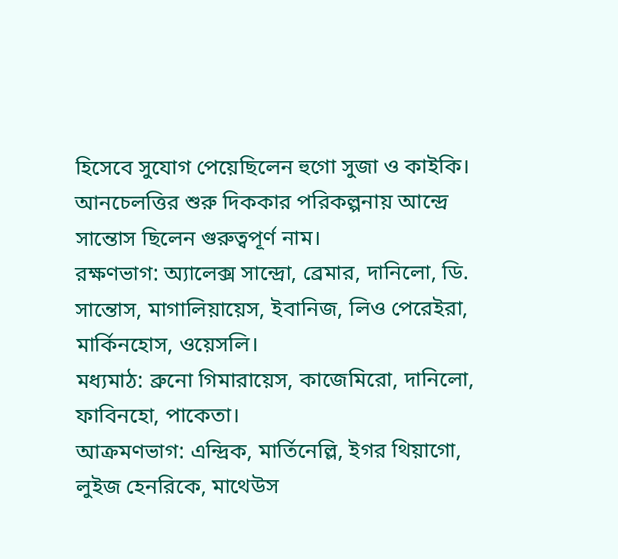হিসেবে সুযোগ পেয়েছিলেন হুগো সুজা ও কাইকি। আনচেলত্তির শুরু দিককার পরিকল্পনায় আন্দ্রে সান্তোস ছিলেন গুরুত্বপূর্ণ নাম।
রক্ষণভাগ: অ্যালেক্স সান্দ্রো, ব্রেমার, দানিলো, ডি. সান্তোস, মাগালিয়ায়েস, ইবানিজ, লিও পেরেইরা, মার্কিনহোস, ওয়েসলি।
মধ্যমাঠ: ব্রুনো গিমারায়েস, কাজেমিরো, দানিলো, ফাবিনহো, পাকেতা।
আক্রমণভাগ: এন্দ্রিক, মার্তিনেল্লি, ইগর থিয়াগো, লুইজ হেনরিকে, মাথেউস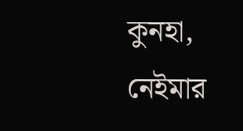কুনহা, নেইমার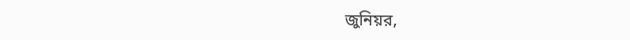জুনিয়র,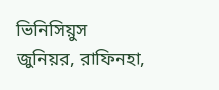ভিনিসিয়ুস জুনিয়র, রাফিনহা,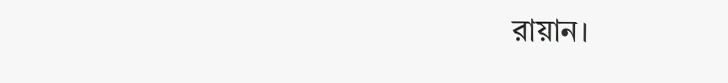রায়ান।